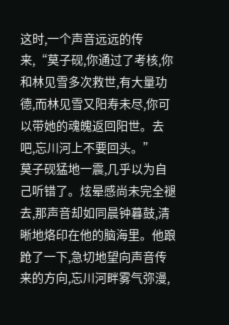这时,一个声音远远的传来,“莫子砚,你通过了考核,你和林见雪多次救世,有大量功德,而林见雪又阳寿未尽,你可以带她的魂魄返回阳世。去吧,忘川河上不要回头。”
莫子砚猛地一震,几乎以为自己听错了。炫晕感尚未完全褪去,那声音却如同晨钟暮鼓,清晰地烙印在他的脑海里。他踉跄了一下,急切地望向声音传来的方向,忘川河畔雾气弥漫,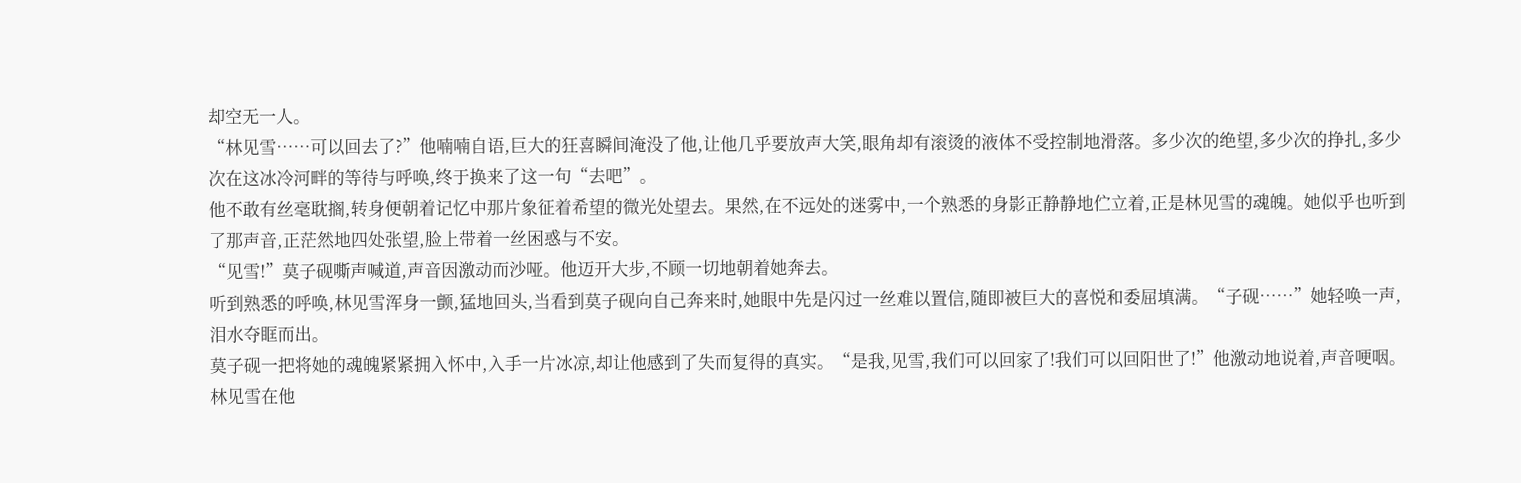却空无一人。
“林见雪……可以回去了?”他喃喃自语,巨大的狂喜瞬间淹没了他,让他几乎要放声大笑,眼角却有滚烫的液体不受控制地滑落。多少次的绝望,多少次的挣扎,多少次在这冰冷河畔的等待与呼唤,终于换来了这一句“去吧”。
他不敢有丝毫耽搁,转身便朝着记忆中那片象征着希望的微光处望去。果然,在不远处的迷雾中,一个熟悉的身影正静静地伫立着,正是林见雪的魂魄。她似乎也听到了那声音,正茫然地四处张望,脸上带着一丝困惑与不安。
“见雪!”莫子砚嘶声喊道,声音因激动而沙哑。他迈开大步,不顾一切地朝着她奔去。
听到熟悉的呼唤,林见雪浑身一颤,猛地回头,当看到莫子砚向自己奔来时,她眼中先是闪过一丝难以置信,随即被巨大的喜悦和委屈填满。“子砚……”她轻唤一声,泪水夺眶而出。
莫子砚一把将她的魂魄紧紧拥入怀中,入手一片冰凉,却让他感到了失而复得的真实。“是我,见雪,我们可以回家了!我们可以回阳世了!”他激动地说着,声音哽咽。
林见雪在他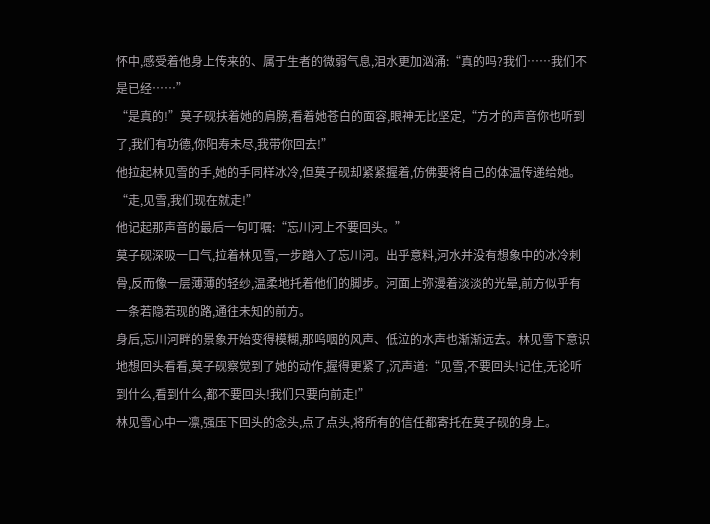怀中,感受着他身上传来的、属于生者的微弱气息,泪水更加汹涌:“真的吗?我们……我们不是已经……”
“是真的!”莫子砚扶着她的肩膀,看着她苍白的面容,眼神无比坚定,“方才的声音你也听到了,我们有功德,你阳寿未尽,我带你回去!”
他拉起林见雪的手,她的手同样冰冷,但莫子砚却紧紧握着,仿佛要将自己的体温传递给她。“走,见雪,我们现在就走!”
他记起那声音的最后一句叮嘱:“忘川河上不要回头。”
莫子砚深吸一口气,拉着林见雪,一步踏入了忘川河。出乎意料,河水并没有想象中的冰冷刺骨,反而像一层薄薄的轻纱,温柔地托着他们的脚步。河面上弥漫着淡淡的光晕,前方似乎有一条若隐若现的路,通往未知的前方。
身后,忘川河畔的景象开始变得模糊,那呜咽的风声、低泣的水声也渐渐远去。林见雪下意识地想回头看看,莫子砚察觉到了她的动作,握得更紧了,沉声道:“见雪,不要回头!记住,无论听到什么,看到什么,都不要回头!我们只要向前走!”
林见雪心中一凛,强压下回头的念头,点了点头,将所有的信任都寄托在莫子砚的身上。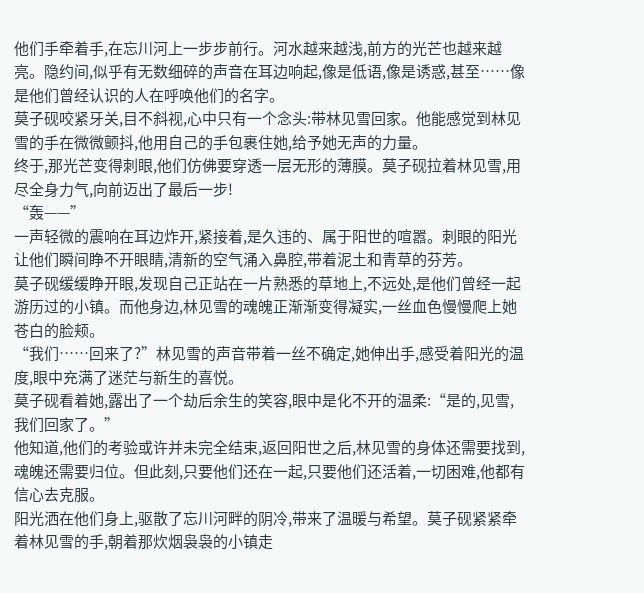他们手牵着手,在忘川河上一步步前行。河水越来越浅,前方的光芒也越来越亮。隐约间,似乎有无数细碎的声音在耳边响起,像是低语,像是诱惑,甚至……像是他们曾经认识的人在呼唤他们的名字。
莫子砚咬紧牙关,目不斜视,心中只有一个念头:带林见雪回家。他能感觉到林见雪的手在微微颤抖,他用自己的手包裹住她,给予她无声的力量。
终于,那光芒变得刺眼,他们仿佛要穿透一层无形的薄膜。莫子砚拉着林见雪,用尽全身力气,向前迈出了最后一步!
“轰——”
一声轻微的震响在耳边炸开,紧接着,是久违的、属于阳世的喧嚣。刺眼的阳光让他们瞬间睁不开眼睛,清新的空气涌入鼻腔,带着泥土和青草的芬芳。
莫子砚缓缓睁开眼,发现自己正站在一片熟悉的草地上,不远处,是他们曾经一起游历过的小镇。而他身边,林见雪的魂魄正渐渐变得凝实,一丝血色慢慢爬上她苍白的脸颊。
“我们……回来了?”林见雪的声音带着一丝不确定,她伸出手,感受着阳光的温度,眼中充满了迷茫与新生的喜悦。
莫子砚看着她,露出了一个劫后余生的笑容,眼中是化不开的温柔:“是的,见雪,我们回家了。”
他知道,他们的考验或许并未完全结束,返回阳世之后,林见雪的身体还需要找到,魂魄还需要归位。但此刻,只要他们还在一起,只要他们还活着,一切困难,他都有信心去克服。
阳光洒在他们身上,驱散了忘川河畔的阴冷,带来了温暖与希望。莫子砚紧紧牵着林见雪的手,朝着那炊烟袅袅的小镇走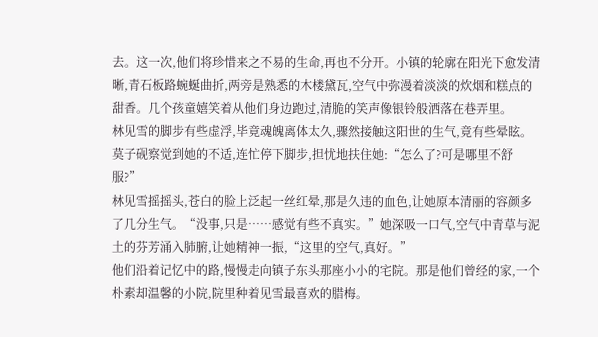去。这一次,他们将珍惜来之不易的生命,再也不分开。小镇的轮廓在阳光下愈发清晰,青石板路蜿蜒曲折,两旁是熟悉的木楼黛瓦,空气中弥漫着淡淡的炊烟和糕点的甜香。几个孩童嬉笑着从他们身边跑过,清脆的笑声像银铃般洒落在巷弄里。
林见雪的脚步有些虚浮,毕竟魂魄离体太久,骤然接触这阳世的生气,竟有些晕眩。莫子砚察觉到她的不适,连忙停下脚步,担忧地扶住她:“怎么了?可是哪里不舒服?”
林见雪摇摇头,苍白的脸上泛起一丝红晕,那是久违的血色,让她原本清丽的容颜多了几分生气。“没事,只是……感觉有些不真实。”她深吸一口气,空气中青草与泥土的芬芳涌入肺腑,让她精神一振,“这里的空气,真好。”
他们沿着记忆中的路,慢慢走向镇子东头那座小小的宅院。那是他们曾经的家,一个朴素却温馨的小院,院里种着见雪最喜欢的腊梅。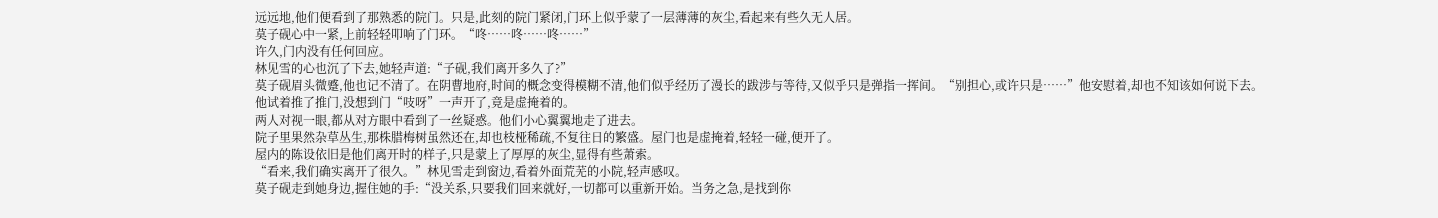远远地,他们便看到了那熟悉的院门。只是,此刻的院门紧闭,门环上似乎蒙了一层薄薄的灰尘,看起来有些久无人居。
莫子砚心中一紧,上前轻轻叩响了门环。“咚……咚……咚……”
许久,门内没有任何回应。
林见雪的心也沉了下去,她轻声道:“子砚,我们离开多久了?”
莫子砚眉头微蹙,他也记不清了。在阴曹地府,时间的概念变得模糊不清,他们似乎经历了漫长的跋涉与等待,又似乎只是弹指一挥间。“别担心,或许只是……”他安慰着,却也不知该如何说下去。
他试着推了推门,没想到门“吱呀”一声开了,竟是虚掩着的。
两人对视一眼,都从对方眼中看到了一丝疑惑。他们小心翼翼地走了进去。
院子里果然杂草丛生,那株腊梅树虽然还在,却也枝桠稀疏,不复往日的繁盛。屋门也是虚掩着,轻轻一碰,便开了。
屋内的陈设依旧是他们离开时的样子,只是蒙上了厚厚的灰尘,显得有些萧索。
“看来,我们确实离开了很久。”林见雪走到窗边,看着外面荒芜的小院,轻声感叹。
莫子砚走到她身边,握住她的手:“没关系,只要我们回来就好,一切都可以重新开始。当务之急,是找到你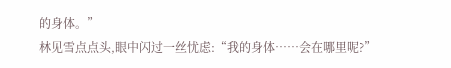的身体。”
林见雪点点头,眼中闪过一丝忧虑:“我的身体……会在哪里呢?”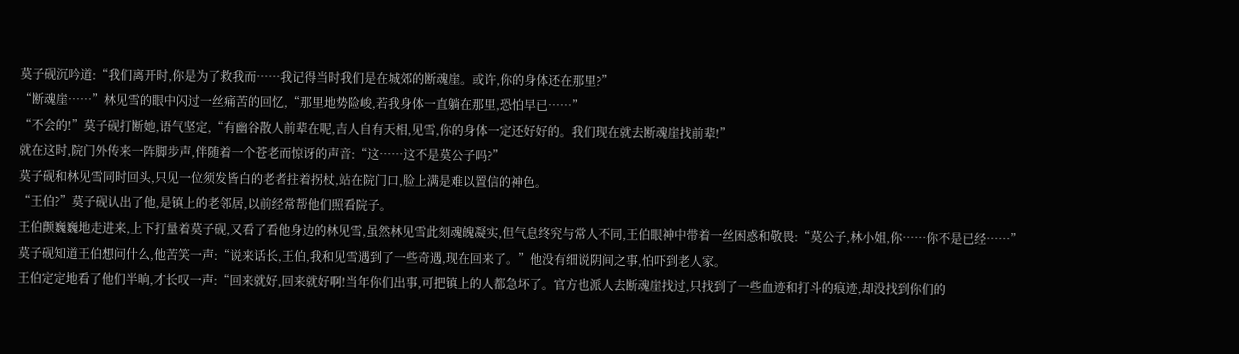莫子砚沉吟道:“我们离开时,你是为了救我而……我记得当时我们是在城郊的断魂崖。或许,你的身体还在那里?”
“断魂崖……”林见雪的眼中闪过一丝痛苦的回忆,“那里地势险峻,若我身体一直躺在那里,恐怕早已……”
“不会的!”莫子砚打断她,语气坚定,“有幽谷散人前辈在呢,吉人自有天相,见雪,你的身体一定还好好的。我们现在就去断魂崖找前辈!”
就在这时,院门外传来一阵脚步声,伴随着一个苍老而惊讶的声音:“这……这不是莫公子吗?”
莫子砚和林见雪同时回头,只见一位须发皆白的老者拄着拐杖,站在院门口,脸上满是难以置信的神色。
“王伯?”莫子砚认出了他,是镇上的老邻居,以前经常帮他们照看院子。
王伯颤巍巍地走进来,上下打量着莫子砚,又看了看他身边的林见雪,虽然林见雪此刻魂魄凝实,但气息终究与常人不同,王伯眼神中带着一丝困惑和敬畏:“莫公子,林小姐,你……你不是已经……”
莫子砚知道王伯想问什么,他苦笑一声:“说来话长,王伯,我和见雪遇到了一些奇遇,现在回来了。”他没有细说阴间之事,怕吓到老人家。
王伯定定地看了他们半晌,才长叹一声:“回来就好,回来就好啊!当年你们出事,可把镇上的人都急坏了。官方也派人去断魂崖找过,只找到了一些血迹和打斗的痕迹,却没找到你们的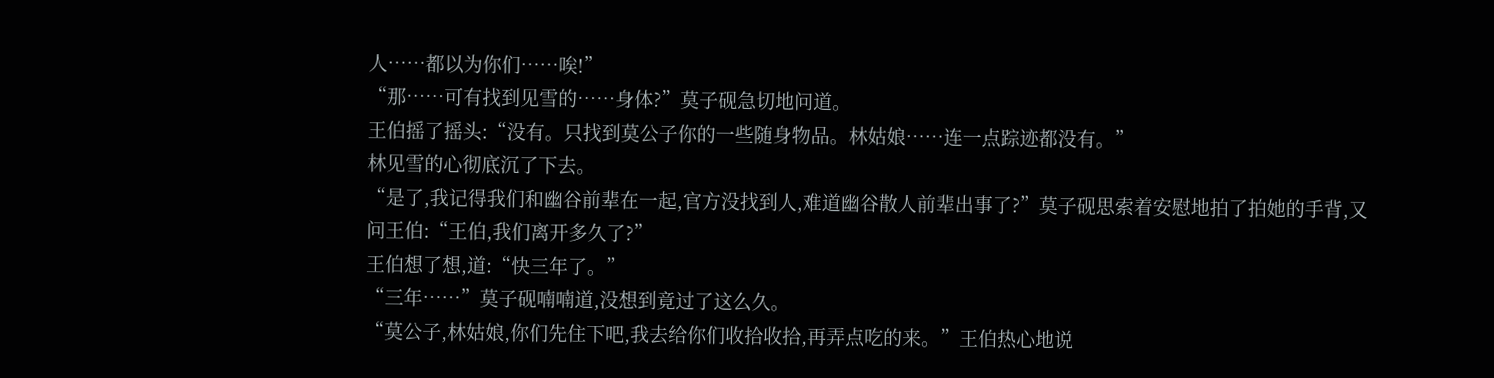人……都以为你们……唉!”
“那……可有找到见雪的……身体?”莫子砚急切地问道。
王伯摇了摇头:“没有。只找到莫公子你的一些随身物品。林姑娘……连一点踪迹都没有。”
林见雪的心彻底沉了下去。
“是了,我记得我们和幽谷前辈在一起,官方没找到人,难道幽谷散人前辈出事了?”莫子砚思索着安慰地拍了拍她的手背,又问王伯:“王伯,我们离开多久了?”
王伯想了想,道:“快三年了。”
“三年……”莫子砚喃喃道,没想到竟过了这么久。
“莫公子,林姑娘,你们先住下吧,我去给你们收拾收拾,再弄点吃的来。”王伯热心地说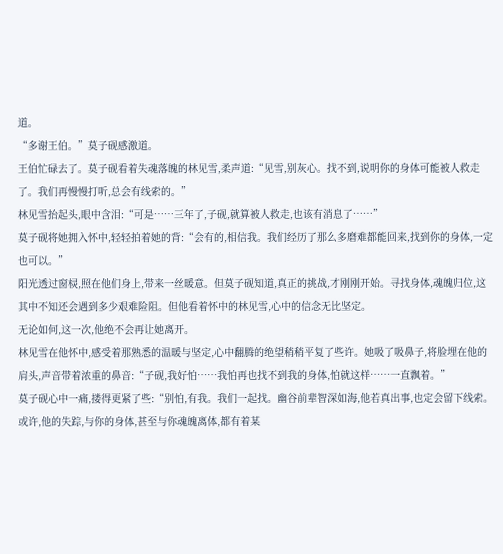道。
“多谢王伯。”莫子砚感激道。
王伯忙碌去了。莫子砚看着失魂落魄的林见雪,柔声道:“见雪,别灰心。找不到,说明你的身体可能被人救走了。我们再慢慢打听,总会有线索的。”
林见雪抬起头,眼中含泪:“可是……三年了,子砚,就算被人救走,也该有消息了……”
莫子砚将她拥入怀中,轻轻拍着她的背:“会有的,相信我。我们经历了那么多磨难都能回来,找到你的身体,一定也可以。”
阳光透过窗棂,照在他们身上,带来一丝暖意。但莫子砚知道,真正的挑战,才刚刚开始。寻找身体,魂魄归位,这其中不知还会遇到多少艰难险阻。但他看着怀中的林见雪,心中的信念无比坚定。
无论如何,这一次,他绝不会再让她离开。
林见雪在他怀中,感受着那熟悉的温暖与坚定,心中翻腾的绝望稍稍平复了些许。她吸了吸鼻子,将脸埋在他的肩头,声音带着浓重的鼻音:“子砚,我好怕……我怕再也找不到我的身体,怕就这样……一直飘着。”
莫子砚心中一痛,搂得更紧了些:“别怕,有我。我们一起找。幽谷前辈智深如海,他若真出事,也定会留下线索。或许,他的失踪,与你的身体,甚至与你魂魄离体,都有着某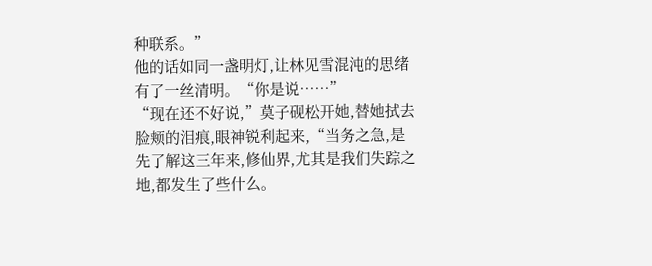种联系。”
他的话如同一盏明灯,让林见雪混沌的思绪有了一丝清明。“你是说……”
“现在还不好说,”莫子砚松开她,替她拭去脸颊的泪痕,眼神锐利起来,“当务之急,是先了解这三年来,修仙界,尤其是我们失踪之地,都发生了些什么。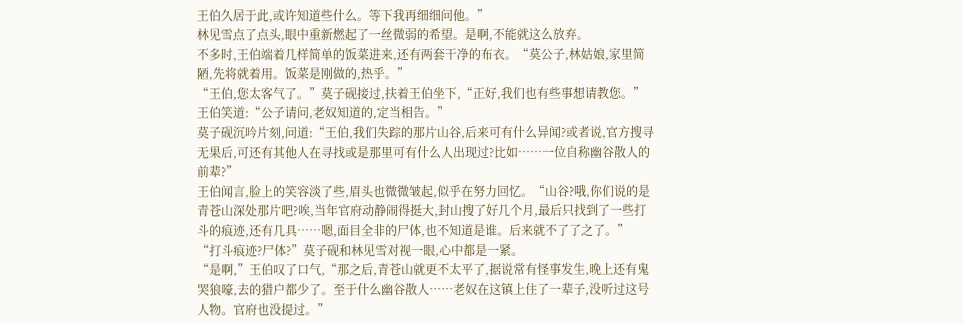王伯久居于此,或许知道些什么。等下我再细细问他。”
林见雪点了点头,眼中重新燃起了一丝微弱的希望。是啊,不能就这么放弃。
不多时,王伯端着几样简单的饭菜进来,还有两套干净的布衣。“莫公子,林姑娘,家里简陋,先将就着用。饭菜是刚做的,热乎。”
“王伯,您太客气了。”莫子砚接过,扶着王伯坐下,“正好,我们也有些事想请教您。”
王伯笑道:“公子请问,老奴知道的,定当相告。”
莫子砚沉吟片刻,问道:“王伯,我们失踪的那片山谷,后来可有什么异闻?或者说,官方搜寻无果后,可还有其他人在寻找或是那里可有什么人出现过?比如……一位自称幽谷散人的前辈?”
王伯闻言,脸上的笑容淡了些,眉头也微微皱起,似乎在努力回忆。“山谷?哦,你们说的是青苍山深处那片吧?唉,当年官府动静闹得挺大,封山搜了好几个月,最后只找到了一些打斗的痕迹,还有几具……嗯,面目全非的尸体,也不知道是谁。后来就不了了之了。”
“打斗痕迹?尸体?”莫子砚和林见雪对视一眼,心中都是一紧。
“是啊,”王伯叹了口气,“那之后,青苍山就更不太平了,据说常有怪事发生,晚上还有鬼哭狼嚎,去的猎户都少了。至于什么幽谷散人……老奴在这镇上住了一辈子,没听过这号人物。官府也没提过。”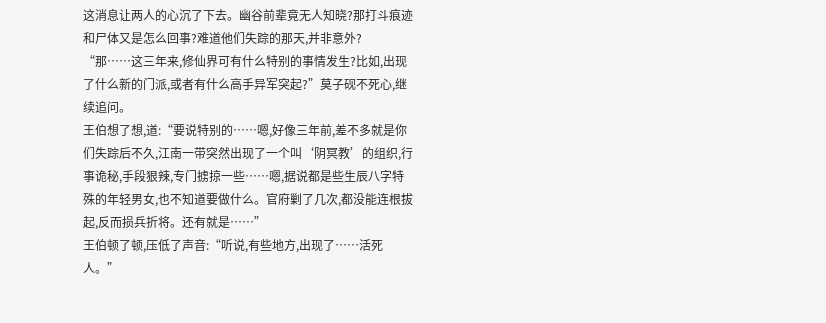这消息让两人的心沉了下去。幽谷前辈竟无人知晓?那打斗痕迹和尸体又是怎么回事?难道他们失踪的那天,并非意外?
“那……这三年来,修仙界可有什么特别的事情发生?比如,出现了什么新的门派,或者有什么高手异军突起?”莫子砚不死心,继续追问。
王伯想了想,道:“要说特别的……嗯,好像三年前,差不多就是你们失踪后不久,江南一带突然出现了一个叫‘阴冥教’的组织,行事诡秘,手段狠辣,专门掳掠一些……嗯,据说都是些生辰八字特殊的年轻男女,也不知道要做什么。官府剿了几次,都没能连根拔起,反而损兵折将。还有就是……”
王伯顿了顿,压低了声音:“听说,有些地方,出现了……活死人。”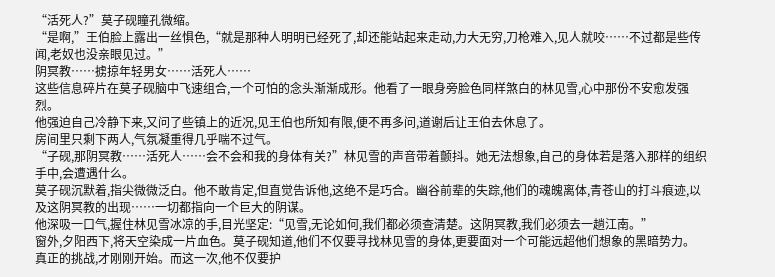“活死人?”莫子砚瞳孔微缩。
“是啊,”王伯脸上露出一丝惧色,“就是那种人明明已经死了,却还能站起来走动,力大无穷,刀枪难入,见人就咬……不过都是些传闻,老奴也没亲眼见过。”
阴冥教……掳掠年轻男女……活死人……
这些信息碎片在莫子砚脑中飞速组合,一个可怕的念头渐渐成形。他看了一眼身旁脸色同样煞白的林见雪,心中那份不安愈发强烈。
他强迫自己冷静下来,又问了些镇上的近况,见王伯也所知有限,便不再多问,道谢后让王伯去休息了。
房间里只剩下两人,气氛凝重得几乎喘不过气。
“子砚,那阴冥教……活死人……会不会和我的身体有关?”林见雪的声音带着颤抖。她无法想象,自己的身体若是落入那样的组织手中,会遭遇什么。
莫子砚沉默着,指尖微微泛白。他不敢肯定,但直觉告诉他,这绝不是巧合。幽谷前辈的失踪,他们的魂魄离体,青苍山的打斗痕迹,以及这阴冥教的出现……一切都指向一个巨大的阴谋。
他深吸一口气,握住林见雪冰凉的手,目光坚定:“见雪,无论如何,我们都必须查清楚。这阴冥教,我们必须去一趟江南。”
窗外,夕阳西下,将天空染成一片血色。莫子砚知道,他们不仅要寻找林见雪的身体,更要面对一个可能远超他们想象的黑暗势力。
真正的挑战,才刚刚开始。而这一次,他不仅要护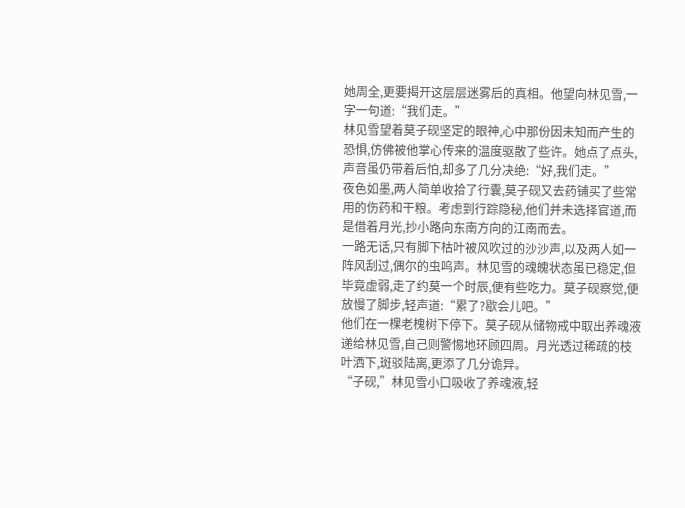她周全,更要揭开这层层迷雾后的真相。他望向林见雪,一字一句道:“我们走。”
林见雪望着莫子砚坚定的眼神,心中那份因未知而产生的恐惧,仿佛被他掌心传来的温度驱散了些许。她点了点头,声音虽仍带着后怕,却多了几分决绝:“好,我们走。”
夜色如墨,两人简单收拾了行囊,莫子砚又去药铺买了些常用的伤药和干粮。考虑到行踪隐秘,他们并未选择官道,而是借着月光,抄小路向东南方向的江南而去。
一路无话,只有脚下枯叶被风吹过的沙沙声,以及两人如一阵风刮过,偶尔的虫呜声。林见雪的魂魄状态虽已稳定,但毕竟虚弱,走了约莫一个时辰,便有些吃力。莫子砚察觉,便放慢了脚步,轻声道:“累了?歇会儿吧。”
他们在一棵老槐树下停下。莫子砚从储物戒中取出养魂液递给林见雪,自己则警惕地环顾四周。月光透过稀疏的枝叶洒下,斑驳陆离,更添了几分诡异。
“子砚,”林见雪小口吸收了养魂液,轻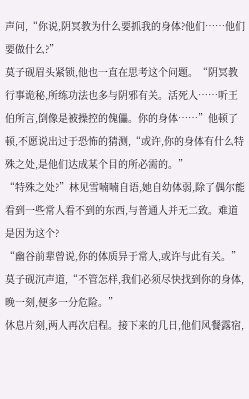声问,“你说,阴冥教为什么要抓我的身体?他们……他们要做什么?”
莫子砚眉头紧锁,他也一直在思考这个问题。“阴冥教行事诡秘,所练功法也多与阴邪有关。活死人……听王伯所言,倒像是被操控的傀儡。你的身体……”他顿了顿,不愿说出过于恐怖的猜测,“或许,你的身体有什么特殊之处,是他们达成某个目的所必需的。”
“特殊之处?”林见雪喃喃自语,她自幼体弱,除了偶尔能看到一些常人看不到的东西,与普通人并无二致。难道是因为这个?
“幽谷前辈曾说,你的体质异于常人,或许与此有关。”莫子砚沉声道,“不管怎样,我们必须尽快找到你的身体,晚一刻,便多一分危险。”
休息片刻,两人再次启程。接下来的几日,他们风餐露宿,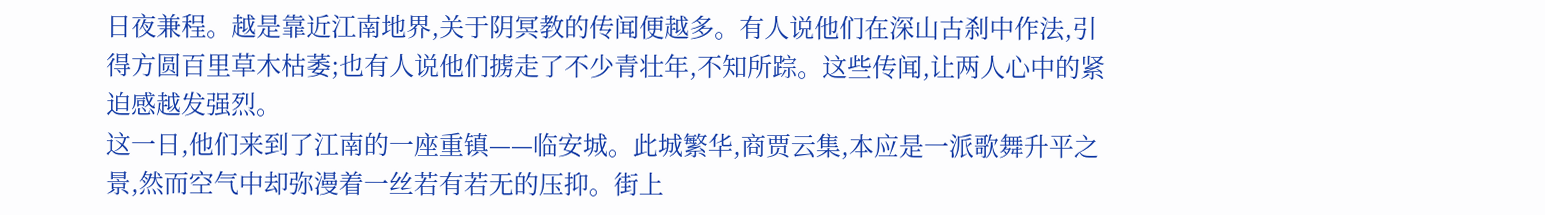日夜兼程。越是靠近江南地界,关于阴冥教的传闻便越多。有人说他们在深山古刹中作法,引得方圆百里草木枯萎;也有人说他们掳走了不少青壮年,不知所踪。这些传闻,让两人心中的紧迫感越发强烈。
这一日,他们来到了江南的一座重镇——临安城。此城繁华,商贾云集,本应是一派歌舞升平之景,然而空气中却弥漫着一丝若有若无的压抑。街上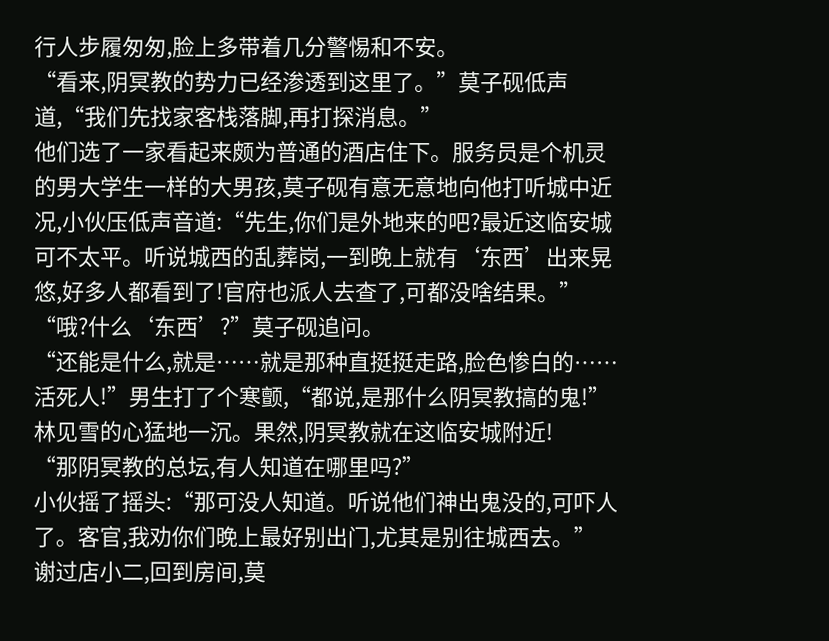行人步履匆匆,脸上多带着几分警惕和不安。
“看来,阴冥教的势力已经渗透到这里了。”莫子砚低声道,“我们先找家客栈落脚,再打探消息。”
他们选了一家看起来颇为普通的酒店住下。服务员是个机灵的男大学生一样的大男孩,莫子砚有意无意地向他打听城中近况,小伙压低声音道:“先生,你们是外地来的吧?最近这临安城可不太平。听说城西的乱葬岗,一到晚上就有‘东西’出来晃悠,好多人都看到了!官府也派人去查了,可都没啥结果。”
“哦?什么‘东西’?”莫子砚追问。
“还能是什么,就是……就是那种直挺挺走路,脸色惨白的……活死人!”男生打了个寒颤,“都说,是那什么阴冥教搞的鬼!”
林见雪的心猛地一沉。果然,阴冥教就在这临安城附近!
“那阴冥教的总坛,有人知道在哪里吗?”
小伙摇了摇头:“那可没人知道。听说他们神出鬼没的,可吓人了。客官,我劝你们晚上最好别出门,尤其是别往城西去。”
谢过店小二,回到房间,莫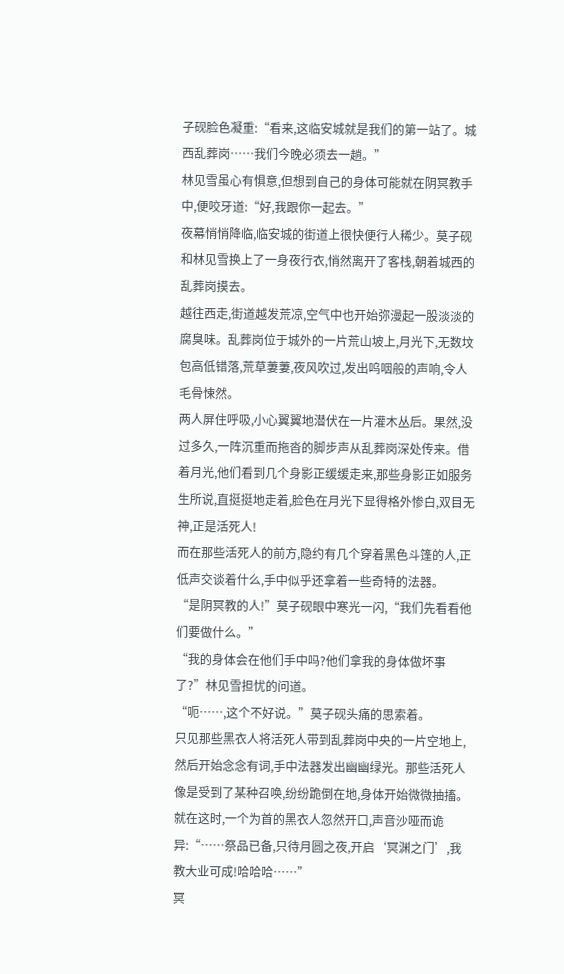子砚脸色凝重:“看来,这临安城就是我们的第一站了。城西乱葬岗……我们今晚必须去一趟。”
林见雪虽心有惧意,但想到自己的身体可能就在阴冥教手中,便咬牙道:“好,我跟你一起去。”
夜幕悄悄降临,临安城的街道上很快便行人稀少。莫子砚和林见雪换上了一身夜行衣,悄然离开了客栈,朝着城西的乱葬岗摸去。
越往西走,街道越发荒凉,空气中也开始弥漫起一股淡淡的腐臭味。乱葬岗位于城外的一片荒山坡上,月光下,无数坟包高低错落,荒草萋萋,夜风吹过,发出呜咽般的声响,令人毛骨悚然。
两人屏住呼吸,小心翼翼地潜伏在一片灌木丛后。果然,没过多久,一阵沉重而拖沓的脚步声从乱葬岗深处传来。借着月光,他们看到几个身影正缓缓走来,那些身影正如服务生所说,直挺挺地走着,脸色在月光下显得格外惨白,双目无神,正是活死人!
而在那些活死人的前方,隐约有几个穿着黑色斗篷的人,正低声交谈着什么,手中似乎还拿着一些奇特的法器。
“是阴冥教的人!”莫子砚眼中寒光一闪,“我们先看看他们要做什么。”
“我的身体会在他们手中吗?他们拿我的身体做坏事了?”林见雪担忧的问道。
“呃……,这个不好说。”莫子砚头痛的思索着。
只见那些黑衣人将活死人带到乱葬岗中央的一片空地上,然后开始念念有词,手中法器发出幽幽绿光。那些活死人像是受到了某种召唤,纷纷跪倒在地,身体开始微微抽搐。
就在这时,一个为首的黑衣人忽然开口,声音沙哑而诡异:“……祭品已备,只待月圆之夜,开启‘冥渊之门’,我教大业可成!哈哈哈……”
冥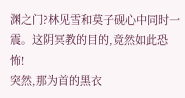渊之门?林见雪和莫子砚心中同时一震。这阴冥教的目的,竟然如此恐怖!
突然,那为首的黑衣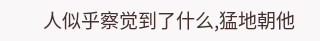人似乎察觉到了什么,猛地朝他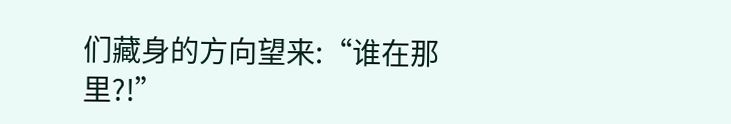们藏身的方向望来:“谁在那里?!”